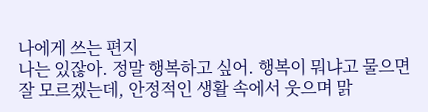나에게 쓰는 편지
나는 있잖아. 정말 행복하고 싶어. 행복이 뭐냐고 물으면 잘 모르겠는데, 안정적인 생활 속에서 웃으며 맑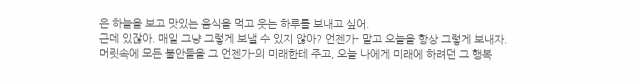은 하늘을 보고 맛있는 음식을 먹고 웃는 하루를 보내고 싶어.
근데 있잖아. 매일 그냥 그렇게 보낼 수 있지 않아? 언젠가- 말고 오늘을 항상 그렇게 보내자.
머릿속에 모든 불안들을 그 언젠가-의 미래한테 주고, 오늘 나에게 미래에 하려던 그 행복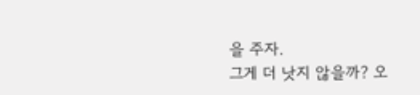을 주자.
그게 더 낫지 않을까? 오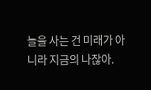늘을 사는 건 미래가 아니라 지금의 나잖아.